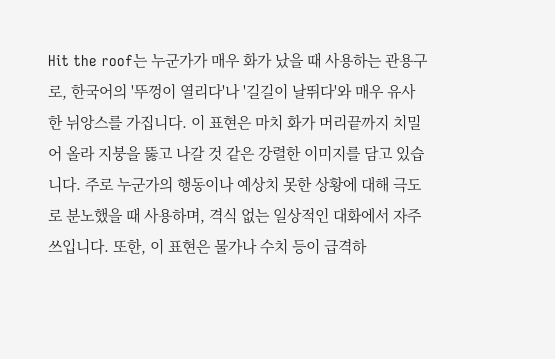Hit the roof는 누군가가 매우 화가 났을 때 사용하는 관용구로, 한국어의 '뚜껑이 열리다'나 '길길이 날뛰다'와 매우 유사한 뉘앙스를 가집니다. 이 표현은 마치 화가 머리끝까지 치밀어 올라 지붕을 뚫고 나갈 것 같은 강렬한 이미지를 담고 있습니다. 주로 누군가의 행동이나 예상치 못한 상황에 대해 극도로 분노했을 때 사용하며, 격식 없는 일상적인 대화에서 자주 쓰입니다. 또한, 이 표현은 물가나 수치 등이 급격하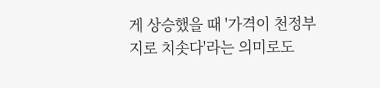게 상승했을 때 '가격이 천정부지로 치솟다'라는 의미로도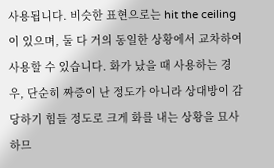사용됩니다. 비슷한 표현으로는 hit the ceiling이 있으며, 둘 다 거의 동일한 상황에서 교차하여 사용할 수 있습니다. 화가 났을 때 사용하는 경우, 단순히 짜증이 난 정도가 아니라 상대방이 감당하기 힘들 정도로 크게 화를 내는 상황을 묘사하므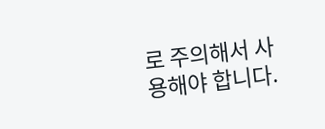로 주의해서 사용해야 합니다.